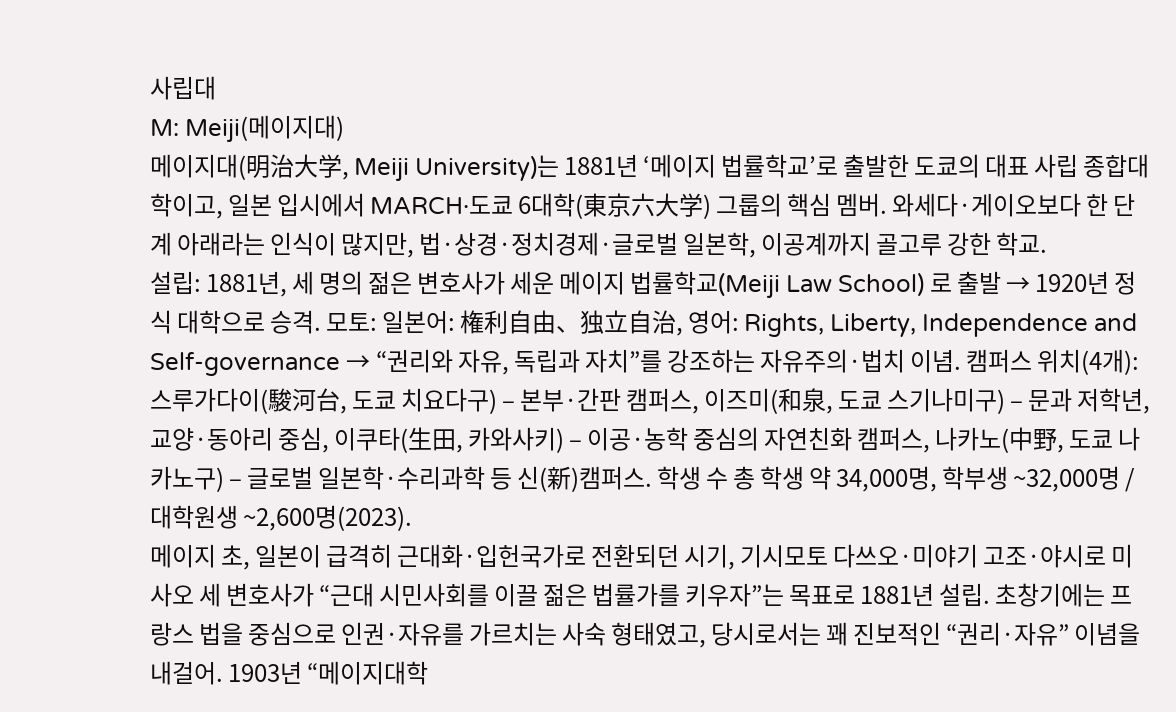사립대
M: Meiji(메이지대)
메이지대(明治大学, Meiji University)는 1881년 ‘메이지 법률학교’로 출발한 도쿄의 대표 사립 종합대학이고, 일본 입시에서 MARCH·도쿄 6대학(東京六大学) 그룹의 핵심 멤버. 와세다·게이오보다 한 단계 아래라는 인식이 많지만, 법·상경·정치경제·글로벌 일본학, 이공계까지 골고루 강한 학교.
설립: 1881년, 세 명의 젊은 변호사가 세운 메이지 법률학교(Meiji Law School) 로 출발 → 1920년 정식 대학으로 승격. 모토: 일본어: 権利自由、独立自治, 영어: Rights, Liberty, Independence and Self-governance → “권리와 자유, 독립과 자치”를 강조하는 자유주의·법치 이념. 캠퍼스 위치(4개): 스루가다이(駿河台, 도쿄 치요다구) – 본부·간판 캠퍼스, 이즈미(和泉, 도쿄 스기나미구) – 문과 저학년, 교양·동아리 중심, 이쿠타(生田, 카와사키) – 이공·농학 중심의 자연친화 캠퍼스, 나카노(中野, 도쿄 나카노구) – 글로벌 일본학·수리과학 등 신(新)캠퍼스. 학생 수 총 학생 약 34,000명, 학부생 ~32,000명 / 대학원생 ~2,600명(2023).
메이지 초, 일본이 급격히 근대화·입헌국가로 전환되던 시기, 기시모토 다쓰오·미야기 고조·야시로 미사오 세 변호사가 “근대 시민사회를 이끌 젊은 법률가를 키우자”는 목표로 1881년 설립. 초창기에는 프랑스 법을 중심으로 인권·자유를 가르치는 사숙 형태였고, 당시로서는 꽤 진보적인 “권리·자유” 이념을 내걸어. 1903년 “메이지대학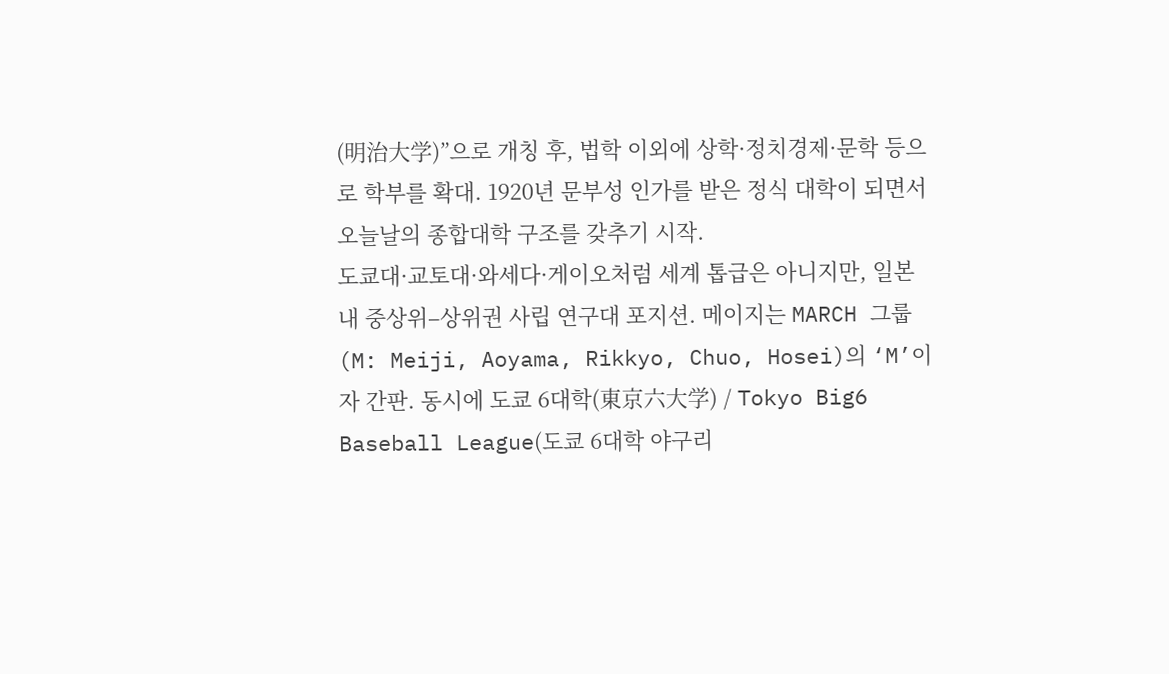(明治大学)”으로 개칭 후, 법학 이외에 상학·정치경제·문학 등으로 학부를 확대. 1920년 문부성 인가를 받은 정식 대학이 되면서 오늘날의 종합대학 구조를 갖추기 시작.
도쿄대·교토대·와세다·게이오처럼 세계 톱급은 아니지만, 일본 내 중상위–상위권 사립 연구대 포지션. 메이지는 MARCH 그룹(M: Meiji, Aoyama, Rikkyo, Chuo, Hosei)의 ‘M’이자 간판. 동시에 도쿄 6대학(東京六大学) / Tokyo Big6 Baseball League(도쿄 6대학 야구리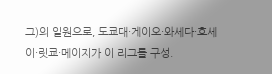그)의 일원으로, 도쿄대·게이오·와세다·호세이·릿쿄·메이지가 이 리그를 구성.